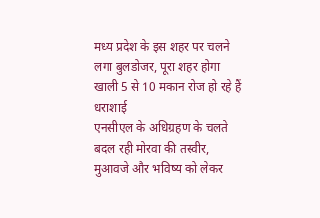मध्य प्रदेश के इस शहर पर चलने लगा बुलडोजर, पूरा शहर होगा खाली 5 से 10 मकान रोज हो रहे हैं धराशाई
एनसीएल के अधिग्रहण के चलते बदल रही मोरवा की तस्वीर, मुआवजे और भविष्य को लेकर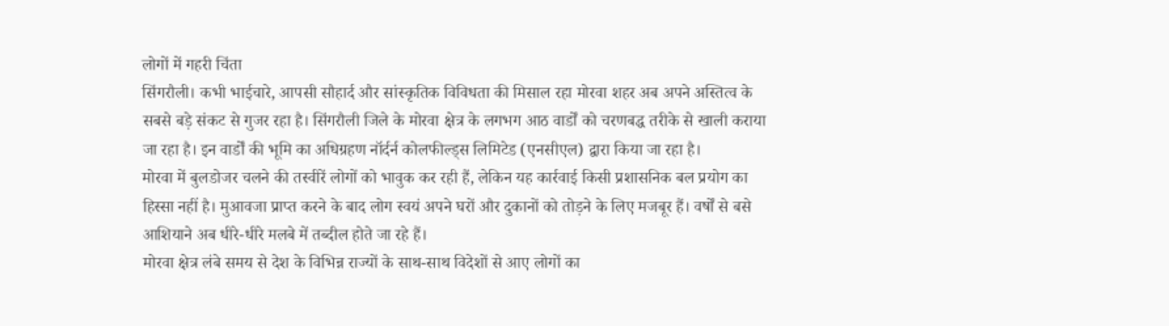लोगों में गहरी चिंता
सिंगरौली। कभी भाईचारे, आपसी सौहार्द और सांस्कृतिक विविधता की मिसाल रहा मोरवा शहर अब अपने अस्तित्व के सबसे बड़े संकट से गुजर रहा है। सिंगरौली जिले के मोरवा क्षेत्र के लगभग आठ वार्डों को चरणबद्ध तरीके से खाली कराया जा रहा है। इन वार्डों की भूमि का अधिग्रहण नॉर्दर्न कोलफील्ड्स लिमिटेड (एनसीएल) द्वारा किया जा रहा है।
मोरवा में बुलडोजर चलने की तस्वीरें लोगों को भावुक कर रही हैं, लेकिन यह कार्रवाई किसी प्रशासनिक बल प्रयोग का हिस्सा नहीं है। मुआवजा प्राप्त करने के बाद लोग स्वयं अपने घरों और दुकानों को तोड़ने के लिए मजबूर हैं। वर्षों से बसे आशियाने अब धीरे-धीरे मलबे में तब्दील होते जा रहे हैं।
मोरवा क्षेत्र लंबे समय से देश के विभिन्न राज्यों के साथ-साथ विदेशों से आए लोगों का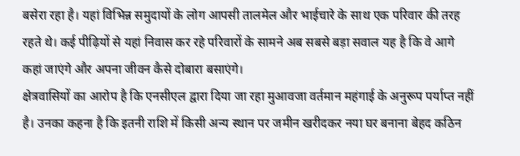बसेरा रहा है। यहां विभिन्न समुदायों के लोग आपसी तालमेल और भाईचारे के साथ एक परिवार की तरह रहते थे। कई पीढ़ियों से यहां निवास कर रहे परिवारों के सामने अब सबसे बड़ा सवाल यह है कि वे आगे कहां जाएंगे और अपना जीवन कैसे दोबारा बसाएंगे।
क्षेत्रवासियों का आरोप है कि एनसीएल द्वारा दिया जा रहा मुआवजा वर्तमान महंगाई के अनुरूप पर्याप्त नहीं है। उनका कहना है कि इतनी राशि में किसी अन्य स्थान पर जमीन खरीदकर नया घर बनाना बेहद कठिन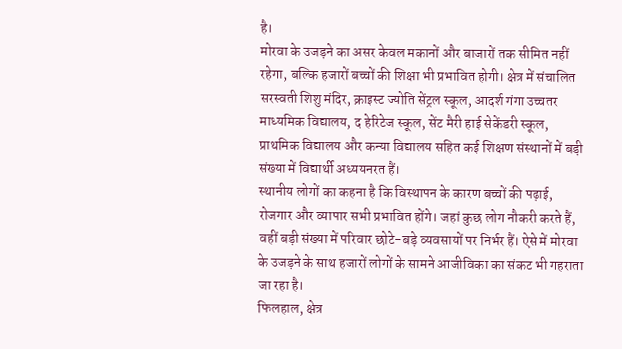है।
मोरवा के उजड़ने का असर केवल मकानों और बाजारों तक सीमित नहीं रहेगा, बल्कि हजारों बच्चों की शिक्षा भी प्रभावित होगी। क्षेत्र में संचालित सरस्वती शिशु मंदिर, क्राइस्ट ज्योति सेंट्रल स्कूल, आदर्श गंगा उच्चतर माध्यमिक विद्यालय, द हेरिटेज स्कूल, सेंट मैरी हाई सेकेंडरी स्कूल, प्राथमिक विद्यालय और कन्या विद्यालय सहित कई शिक्षण संस्थानों में बड़ी संख्या में विद्यार्थी अध्ययनरत हैं।
स्थानीय लोगों का कहना है कि विस्थापन के कारण बच्चों की पढ़ाई, रोजगार और व्यापार सभी प्रभावित होंगे। जहां कुछ लोग नौकरी करते हैं, वहीं बड़ी संख्या में परिवार छोटे-बड़े व्यवसायों पर निर्भर हैं। ऐसे में मोरवा के उजड़ने के साथ हजारों लोगों के सामने आजीविका का संकट भी गहराता जा रहा है।
फिलहाल, क्षेत्र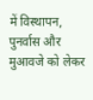में विस्थापन, पुनर्वास और मुआवजे को लेकर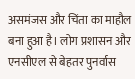असमंजस और चिंता का माहौल बना हुआ है। लोग प्रशासन और एनसीएल से बेहतर पुनर्वास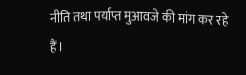नीति तथा पर्याप्त मुआवजे की मांग कर रहे हैं।